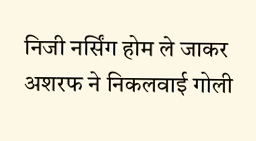निजी नर्सिंग होम ले जाकर अशरफ ने निकलवाई गोली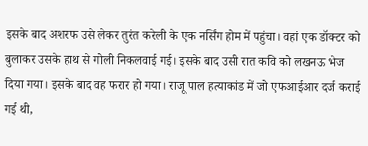इसके बाद अशरफ उसे लेकर तुरंत करेली के एक नर्सिंग होम में पहुंचा। वहां एक डॉक्टर को बुलाकर उसके हाथ से गोली निकलवाई गई। इसके बाद उसी रात कवि को लखनऊ भेज दिया गया। इसके बाद वह फरार हो गया। राजू पाल हत्याकांड में जो एफआईआर दर्ज कराई गई थी,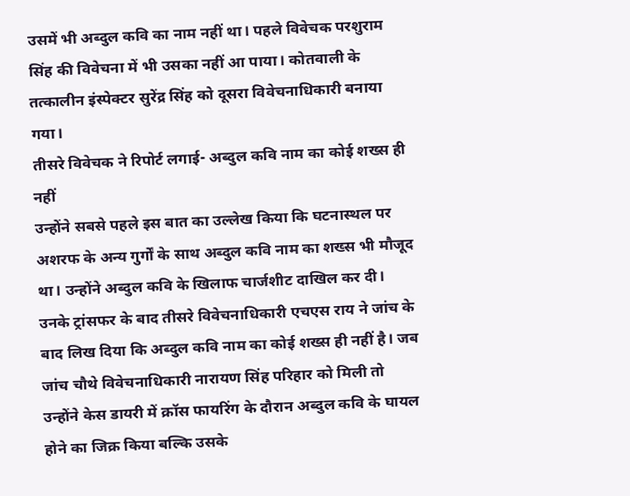उसमें भी अब्दुल कवि का नाम नहीं था। पहले विवेचक परशुराम सिंह की विवेचना में भी उसका नहीं आ पाया। कोतवाली के तत्कालीन इंस्पेक्टर सुरेंद्र सिंह को दूसरा विवेचनाधिकारी बनाया गया।
तीसरे विवेचक ने रिपोर्ट लगाई- अब्दुल कवि नाम का कोई शख्स ही नहीं
उन्होंने सबसे पहले इस बात का उल्लेख किया कि घटनास्थल पर अशरफ के अन्य गुर्गों के साथ अब्दुल कवि नाम का शख्स भी मौजूद था। उन्होंने अब्दुल कवि के खिलाफ चार्जशीट दाखिल कर दी। उनके ट्रांसफर के बाद तीसरे विवेचनाधिकारी एचएस राय ने जांच के बाद लिख दिया कि अब्दुल कवि नाम का कोई शख्स ही नहीं है। जब जांच चौथे विवेचनाधिकारी नारायण सिंह परिहार को मिली तो उन्होंने केस डायरी में क्रॉस फायरिंग के दौरान अब्दुल कवि के घायल होने का जिक्र किया बल्कि उसके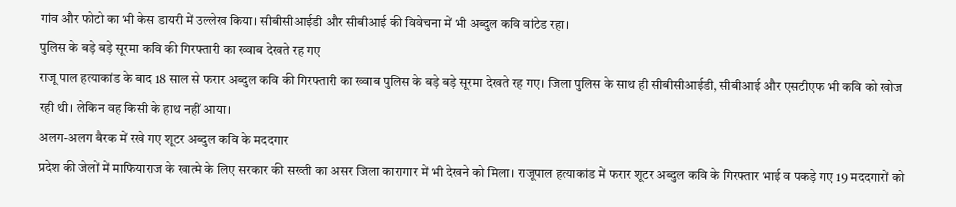गांव और फोटो का भी केस डायरी में उल्लेख किया। सीबीसीआईडी और सीबीआई की विवेचना में भी अब्दुल कवि वांटेड रहा।
पुलिस के बड़े बड़े सूरमा कवि की गिरफ्तारी का ख्वाब देखते रह गए
राजू पाल हत्याकांड के बाद 18 साल से फरार अब्दुल कवि की गिरफ्तारी का ख्वाब पुलिस के बड़े बड़े सूरमा देखते रह गए। जिला पुलिस के साथ ही सीबीसीआईडी, सीबीआई और एसटीएफ भी कवि को खोज रही थी। लेकिन वह किसी के हाथ नहीं आया।
अलग-अलग बैरक में रखे गए शूटर अब्दुल कवि के मददगार
प्रदेश की जेलों में माफियाराज के खात्मे के लिए सरकार की सख्ती का असर जिला कारागार में भी देखने को मिला। राजूपाल हत्याकांड में फरार शूटर अब्दुल कवि के गिरफ्तार भाई व पकड़े गए 19 मददगारों को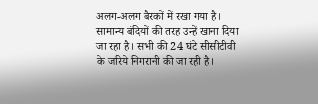अलग-अलग बैरकों में रखा गया है। सामान्य बंदियों की तरह उन्हें खाना दिया जा रहा है। सभी की 24 घंटे सीसीटीवी के जरिये निगरानी की जा रही है।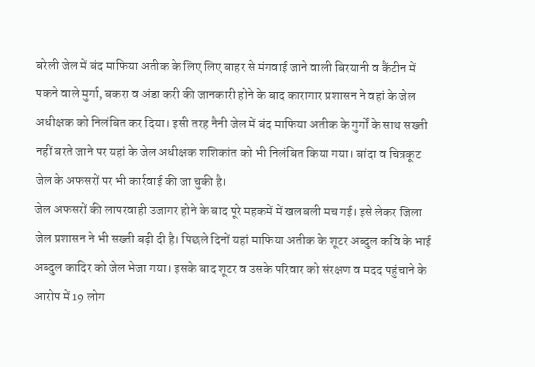बरेली जेल में बंद माफिया अतीक के लिए लिए बाहर से मंगवाई जाने वाली बिरयानी व कैंटीन में पकने वाले मुर्गा, बकरा व अंडा करी की जानकारी होने के बाद कारागार प्रशासन ने वहां के जेल अधीक्षक को निलंबित कर दिया। इसी तरह नैनी जेल में बंद माफिया अतीक के गुर्गों के साथ सख्ती नहीं बरते जाने पर यहां के जेल अधीक्षक शशिकांत को भी निलंबित किया गया। बांदा व चित्रकूट जेल के अफसरों पर भी कार्रवाई की जा चुकी है।
जेल अफसरों की लापरवाही उजागर होने के बाद पूरे महकमें में खलबली मच गई। इसे लेकर जिला जेल प्रशासन ने भी सख्ती बढ़ी दी है। पिछले दिनों यहां माफिया अतीक के शूटर अब्दुल कवि के भाई अब्दुल कादिर को जेल भेजा गया। इसके बाद शूटर व उसके परिवार को संरक्षण व मदद पहुंचाने के आरोप में 19 लोग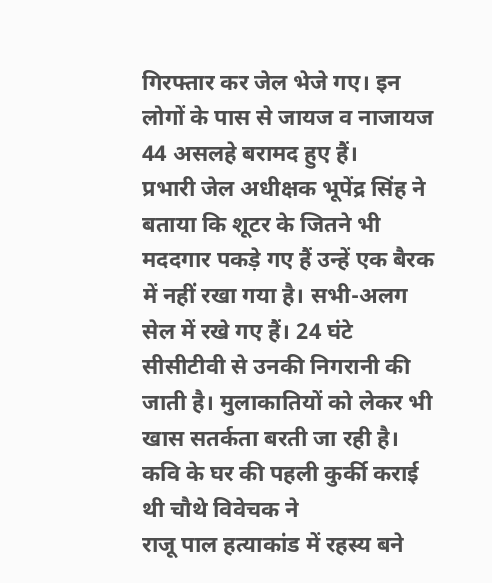गिरफ्तार कर जेल भेजे गए। इन लोगों के पास से जायज व नाजायज 44 असलहे बरामद हुए हैं।
प्रभारी जेल अधीक्षक भूपेंद्र सिंह ने बताया कि शूटर के जितने भी मददगार पकड़े गए हैं उन्हें एक बैरक में नहीं रखा गया है। सभी-अलग सेल में रखे गए हैं। 24 घंटे सीसीटीवी से उनकी निगरानी की जाती है। मुलाकातियों को लेकर भी खास सतर्कता बरती जा रही है।
कवि के घर की पहली कुर्की कराई थी चौथे विवेचक ने
राजू पाल हत्याकांड में रहस्य बने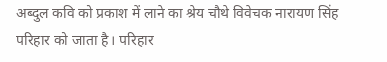अब्दुल कवि को प्रकाश में लाने का श्रेय चौथे विवेचक नारायण सिंह परिहार को जाता है। परिहार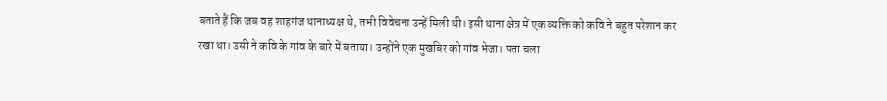बताते हैं कि जब वह शाहगंज थानाध्यक्ष थे, तभी विवेचना उन्हें मिली थी। इसी थाना क्षेत्र में एक व्यक्ति को कवि ने बहुत परेशान कर रखा था। उसी ने कवि के गांव के बारे में बताया। उन्होंने एक मुखबिर को गांव भेजा। पता चला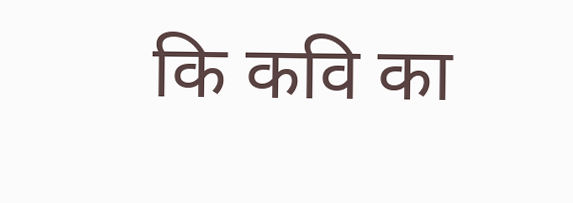कि कवि का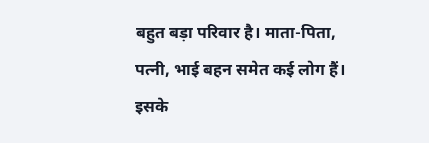बहुत बड़ा परिवार है। माता-पिता, पत्नी, भाई बहन समेत कई लोग हैं। इसके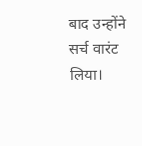बाद उन्होंने सर्च वारंट लिया।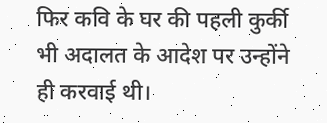फिर कवि के घर की पहली कुर्की भी अदालत के आदेश पर उन्होंने ही करवाई थी।